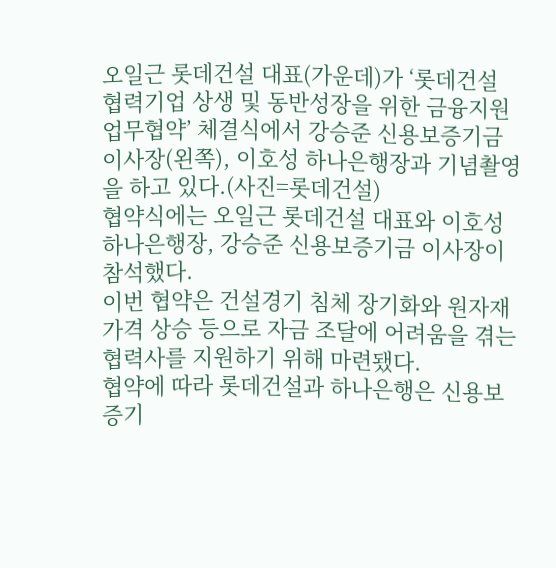오일근 롯데건설 대표(가운데)가 ‘롯데건설 협력기업 상생 및 동반성장을 위한 금융지원 업무협약’ 체결식에서 강승준 신용보증기금 이사장(왼쪽), 이호성 하나은행장과 기념촬영을 하고 있다.(사진=롯데건설)
협약식에는 오일근 롯데건설 대표와 이호성 하나은행장, 강승준 신용보증기금 이사장이 참석했다.
이번 협약은 건설경기 침체 장기화와 원자재 가격 상승 등으로 자금 조달에 어려움을 겪는 협력사를 지원하기 위해 마련됐다.
협약에 따라 롯데건설과 하나은행은 신용보증기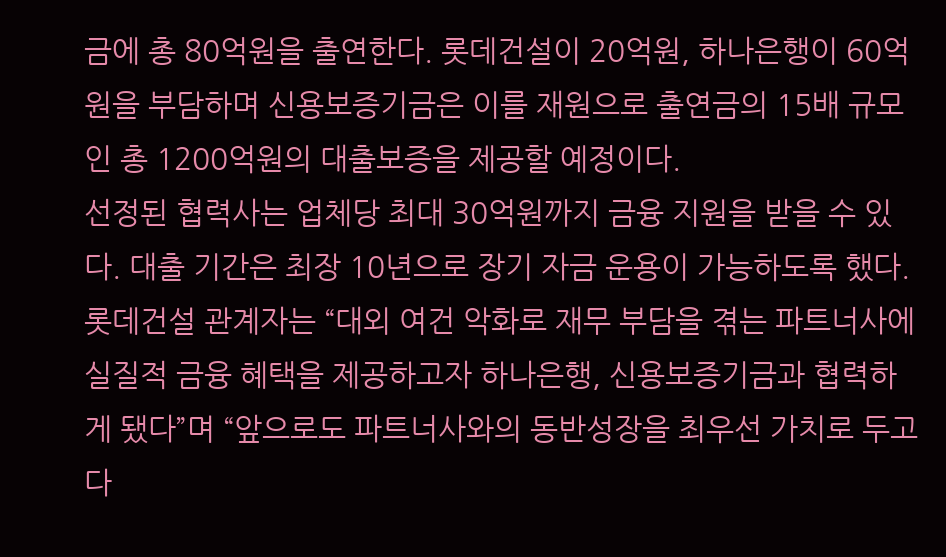금에 총 80억원을 출연한다. 롯데건설이 20억원, 하나은행이 60억원을 부담하며 신용보증기금은 이를 재원으로 출연금의 15배 규모인 총 1200억원의 대출보증을 제공할 예정이다.
선정된 협력사는 업체당 최대 30억원까지 금융 지원을 받을 수 있다. 대출 기간은 최장 10년으로 장기 자금 운용이 가능하도록 했다.
롯데건설 관계자는 “대외 여건 악화로 재무 부담을 겪는 파트너사에 실질적 금융 혜택을 제공하고자 하나은행, 신용보증기금과 협력하게 됐다”며 “앞으로도 파트너사와의 동반성장을 최우선 가치로 두고 다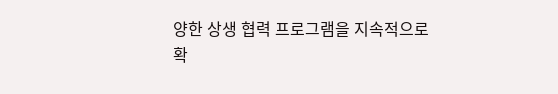양한 상생 협력 프로그램을 지속적으로 확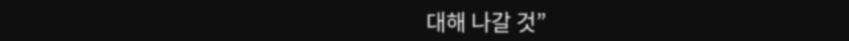대해 나갈 것”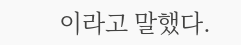이라고 말했다.